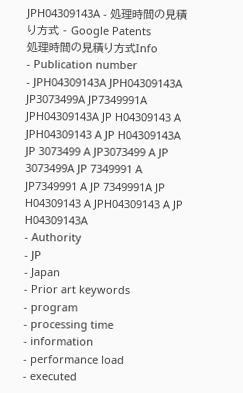JPH04309143A - 処理時間の見積り方式 - Google Patents
処理時間の見積り方式Info
- Publication number
- JPH04309143A JPH04309143A JP3073499A JP7349991A JPH04309143A JP H04309143 A JPH04309143 A JP H04309143A JP 3073499 A JP3073499 A JP 3073499A JP 7349991 A JP7349991 A JP 7349991A JP H04309143 A JPH04309143 A JP H04309143A
- Authority
- JP
- Japan
- Prior art keywords
- program
- processing time
- information
- performance load
- executed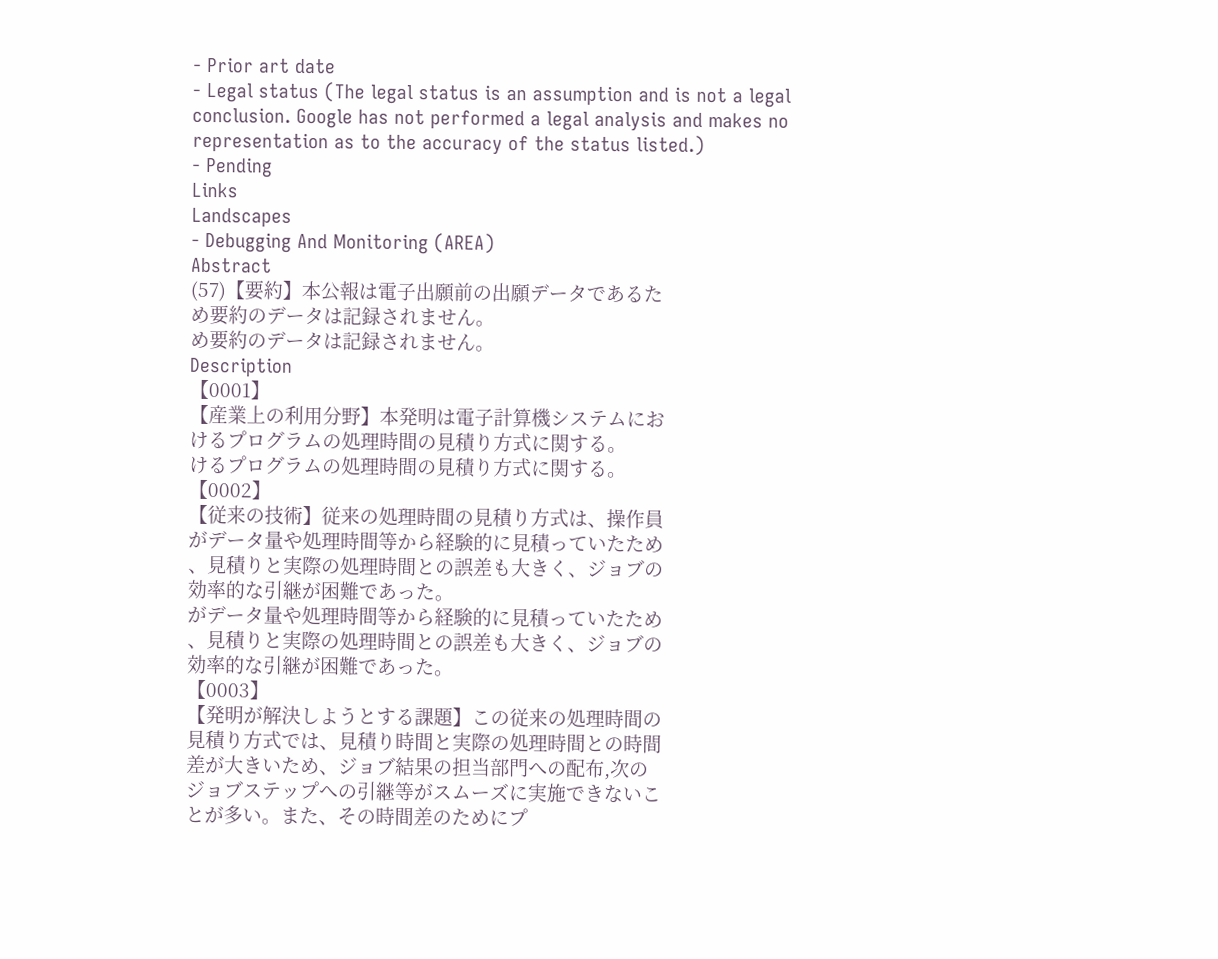- Prior art date
- Legal status (The legal status is an assumption and is not a legal conclusion. Google has not performed a legal analysis and makes no representation as to the accuracy of the status listed.)
- Pending
Links
Landscapes
- Debugging And Monitoring (AREA)
Abstract
(57)【要約】本公報は電子出願前の出願データであるた
め要約のデータは記録されません。
め要約のデータは記録されません。
Description
【0001】
【産業上の利用分野】本発明は電子計算機システムにお
けるプログラムの処理時間の見積り方式に関する。
けるプログラムの処理時間の見積り方式に関する。
【0002】
【従来の技術】従来の処理時間の見積り方式は、操作員
がデータ量や処理時間等から経験的に見積っていたため
、見積りと実際の処理時間との誤差も大きく、ジョブの
効率的な引継が困難であった。
がデータ量や処理時間等から経験的に見積っていたため
、見積りと実際の処理時間との誤差も大きく、ジョブの
効率的な引継が困難であった。
【0003】
【発明が解決しようとする課題】この従来の処理時間の
見積り方式では、見積り時間と実際の処理時間との時間
差が大きいため、ジョブ結果の担当部門への配布,次の
ジョブステップへの引継等がスムーズに実施できないこ
とが多い。また、その時間差のためにプ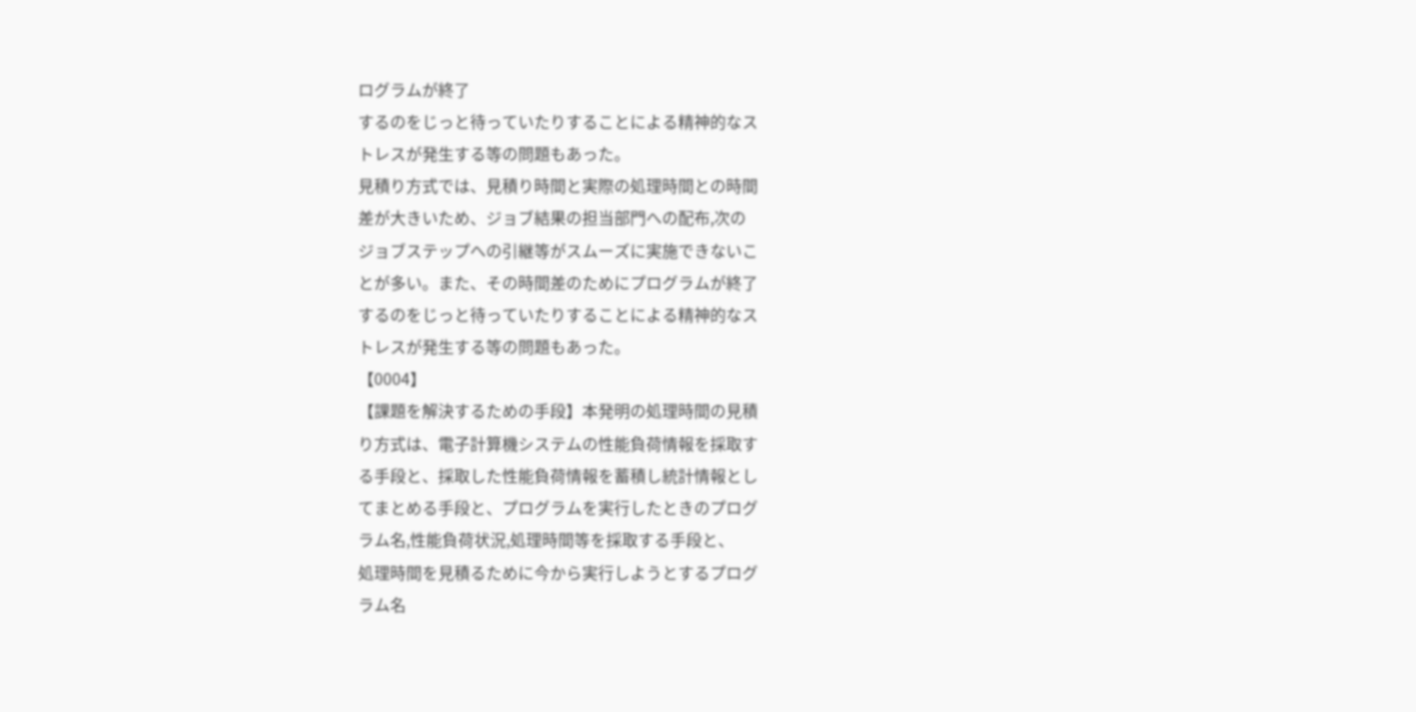ログラムが終了
するのをじっと待っていたりすることによる精神的なス
トレスが発生する等の問題もあった。
見積り方式では、見積り時間と実際の処理時間との時間
差が大きいため、ジョブ結果の担当部門への配布,次の
ジョブステップへの引継等がスムーズに実施できないこ
とが多い。また、その時間差のためにプログラムが終了
するのをじっと待っていたりすることによる精神的なス
トレスが発生する等の問題もあった。
【0004】
【課題を解決するための手段】本発明の処理時間の見積
り方式は、電子計算機システムの性能負荷情報を採取す
る手段と、採取した性能負荷情報を蓄積し統計情報とし
てまとめる手段と、プログラムを実行したときのプログ
ラム名,性能負荷状況,処理時間等を採取する手段と、
処理時間を見積るために今から実行しようとするプログ
ラム名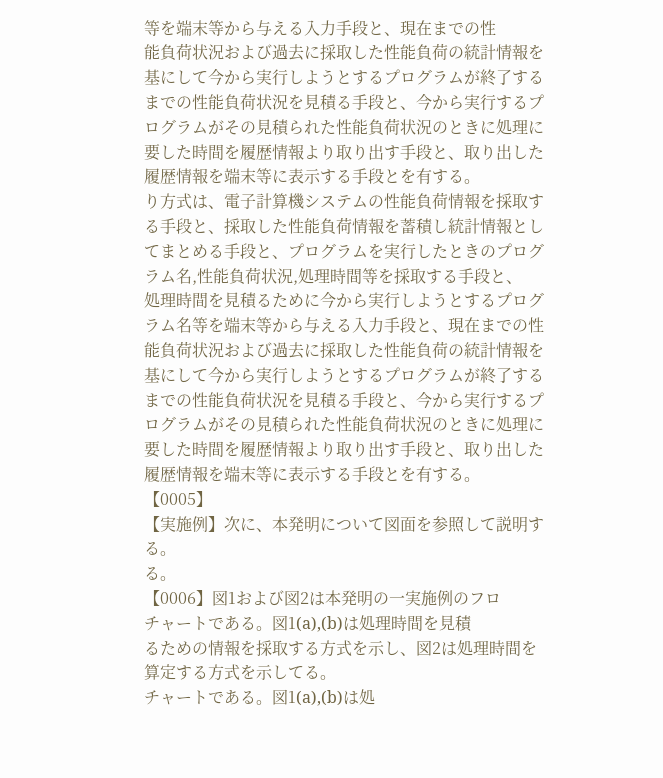等を端末等から与える入力手段と、現在までの性
能負荷状況および過去に採取した性能負荷の統計情報を
基にして今から実行しようとするプログラムが終了する
までの性能負荷状況を見積る手段と、今から実行するプ
ログラムがその見積られた性能負荷状況のときに処理に
要した時間を履歴情報より取り出す手段と、取り出した
履歴情報を端末等に表示する手段とを有する。
り方式は、電子計算機システムの性能負荷情報を採取す
る手段と、採取した性能負荷情報を蓄積し統計情報とし
てまとめる手段と、プログラムを実行したときのプログ
ラム名,性能負荷状況,処理時間等を採取する手段と、
処理時間を見積るために今から実行しようとするプログ
ラム名等を端末等から与える入力手段と、現在までの性
能負荷状況および過去に採取した性能負荷の統計情報を
基にして今から実行しようとするプログラムが終了する
までの性能負荷状況を見積る手段と、今から実行するプ
ログラムがその見積られた性能負荷状況のときに処理に
要した時間を履歴情報より取り出す手段と、取り出した
履歴情報を端末等に表示する手段とを有する。
【0005】
【実施例】次に、本発明について図面を参照して説明す
る。
る。
【0006】図1および図2は本発明の一実施例のフロ
チャートである。図1(a),(b)は処理時間を見積
るための情報を採取する方式を示し、図2は処理時間を
算定する方式を示してる。
チャートである。図1(a),(b)は処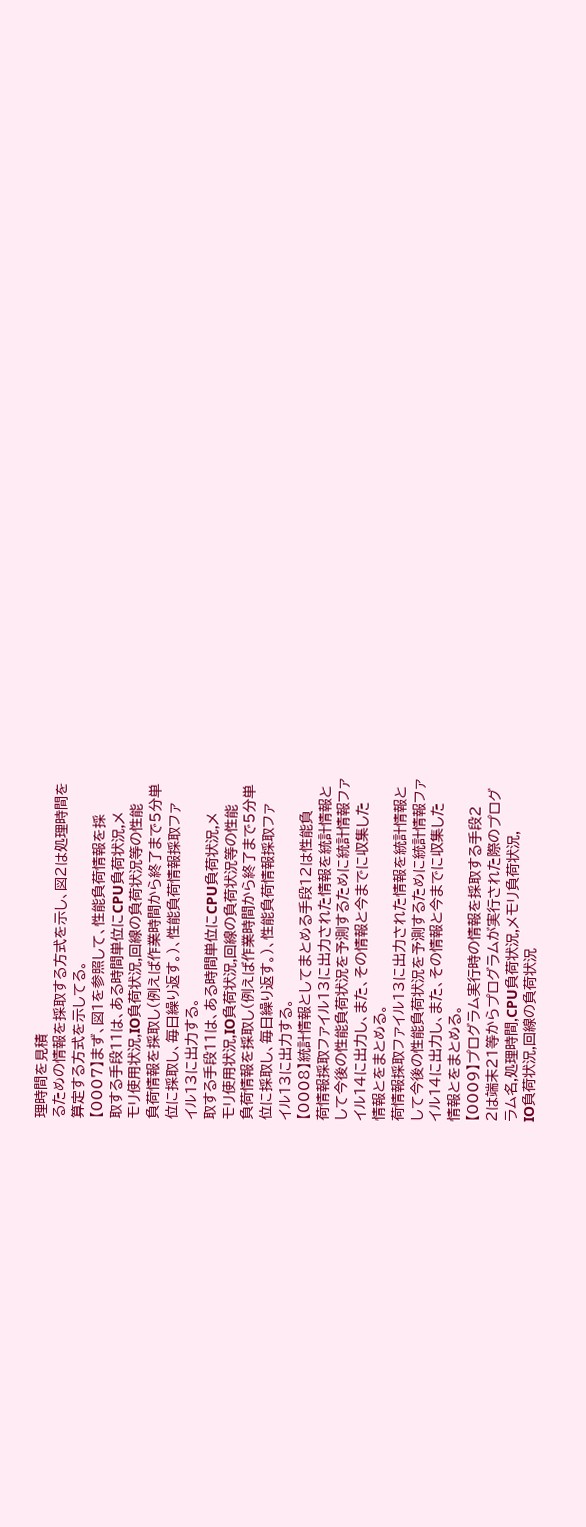理時間を見積
るための情報を採取する方式を示し、図2は処理時間を
算定する方式を示してる。
【0007】まず、図1を参照して、性能負荷情報を採
取する手段11は、ある時間単位にCPU負荷状況,メ
モリ使用状況,IO負荷状況,回線の負荷状況等の性能
負荷情報を採取し(例えば作業時間から終了まで5分単
位に採取し、毎日繰り返す。)、性能負荷情報採取ファ
イル13に出力する。
取する手段11は、ある時間単位にCPU負荷状況,メ
モリ使用状況,IO負荷状況,回線の負荷状況等の性能
負荷情報を採取し(例えば作業時間から終了まで5分単
位に採取し、毎日繰り返す。)、性能負荷情報採取ファ
イル13に出力する。
【0008】統計情報としてまとめる手段12は性能負
荷情報採取ファイル13に出力された情報を統計情報と
して今後の性能負荷状況を予測するために統計情報ファ
イル14に出力し、また、その情報と今までに収集した
情報とをまとめる。
荷情報採取ファイル13に出力された情報を統計情報と
して今後の性能負荷状況を予測するために統計情報ファ
イル14に出力し、また、その情報と今までに収集した
情報とをまとめる。
【0009】プログラム実行時の情報を採取する手段2
2は端末21等からプログラムが実行された際のプログ
ラム名,処理時間,CPU負荷状況,メモリ負荷状況,
IO負荷状況,回線の負荷状況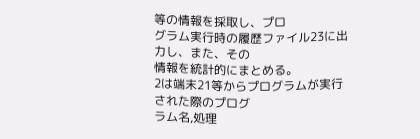等の情報を採取し、プロ
グラム実行時の履歴ファイル23に出力し、また、その
情報を統計的にまとめる。
2は端末21等からプログラムが実行された際のプログ
ラム名,処理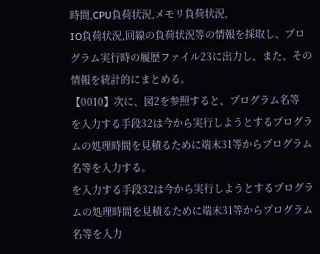時間,CPU負荷状況,メモリ負荷状況,
IO負荷状況,回線の負荷状況等の情報を採取し、プロ
グラム実行時の履歴ファイル23に出力し、また、その
情報を統計的にまとめる。
【0010】次に、図2を参照すると、プログラム名等
を入力する手段32は今から実行しようとするプログラ
ムの処理時間を見積るために端末31等からプログラム
名等を入力する。
を入力する手段32は今から実行しようとするプログラ
ムの処理時間を見積るために端末31等からプログラム
名等を入力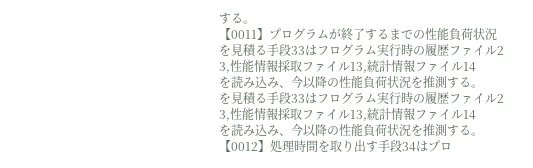する。
【0011】プログラムが終了するまでの性能負荷状況
を見積る手段33はフログラム実行時の履歴ファイル2
3,性能情報採取ファイル13,統計情報ファイル14
を読み込み、今以降の性能負荷状況を推測する。
を見積る手段33はフログラム実行時の履歴ファイル2
3,性能情報採取ファイル13,統計情報ファイル14
を読み込み、今以降の性能負荷状況を推測する。
【0012】処理時間を取り出す手段34はプロ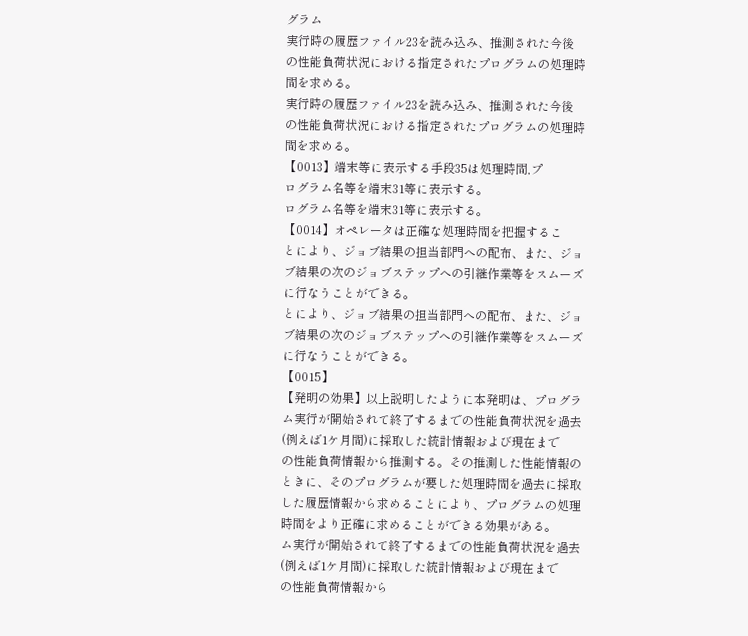グラム
実行時の履歴ファイル23を読み込み、推測された今後
の性能負荷状況における指定されたプログラムの処理時
間を求める。
実行時の履歴ファイル23を読み込み、推測された今後
の性能負荷状況における指定されたプログラムの処理時
間を求める。
【0013】端末等に表示する手段35は処理時間,プ
ログラム名等を端末31等に表示する。
ログラム名等を端末31等に表示する。
【0014】オペレータは正確な処理時間を把握するこ
とにより、ジョブ結果の担当部門への配布、また、ジョ
ブ結果の次のジョブステップへの引継作業等をスムーズ
に行なうことができる。
とにより、ジョブ結果の担当部門への配布、また、ジョ
ブ結果の次のジョブステップへの引継作業等をスムーズ
に行なうことができる。
【0015】
【発明の効果】以上説明したように本発明は、プログラ
ム実行が開始されて終了するまでの性能負荷状況を過去
(例えば1ケ月間)に採取した統計情報および現在まで
の性能負荷情報から推測する。その推測した性能情報の
ときに、そのプログラムが要した処理時間を過去に採取
した履歴情報から求めることにより、プログラムの処理
時間をより正確に求めることができる効果がある。
ム実行が開始されて終了するまでの性能負荷状況を過去
(例えば1ケ月間)に採取した統計情報および現在まで
の性能負荷情報から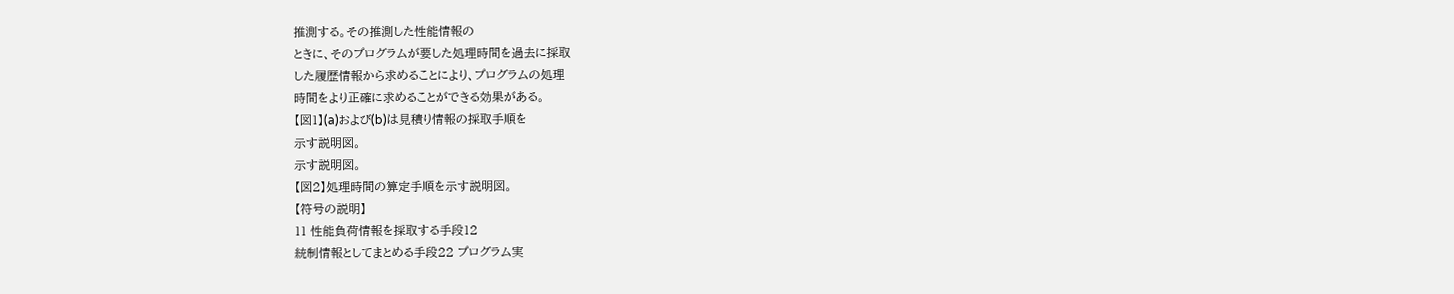推測する。その推測した性能情報の
ときに、そのプログラムが要した処理時間を過去に採取
した履歴情報から求めることにより、プログラムの処理
時間をより正確に求めることができる効果がある。
【図1】(a)および(b)は見積り情報の採取手順を
示す説明図。
示す説明図。
【図2】処理時間の算定手順を示す説明図。
【符号の説明】
11 性能負荷情報を採取する手段12
統制情報としてまとめる手段22 プログラム実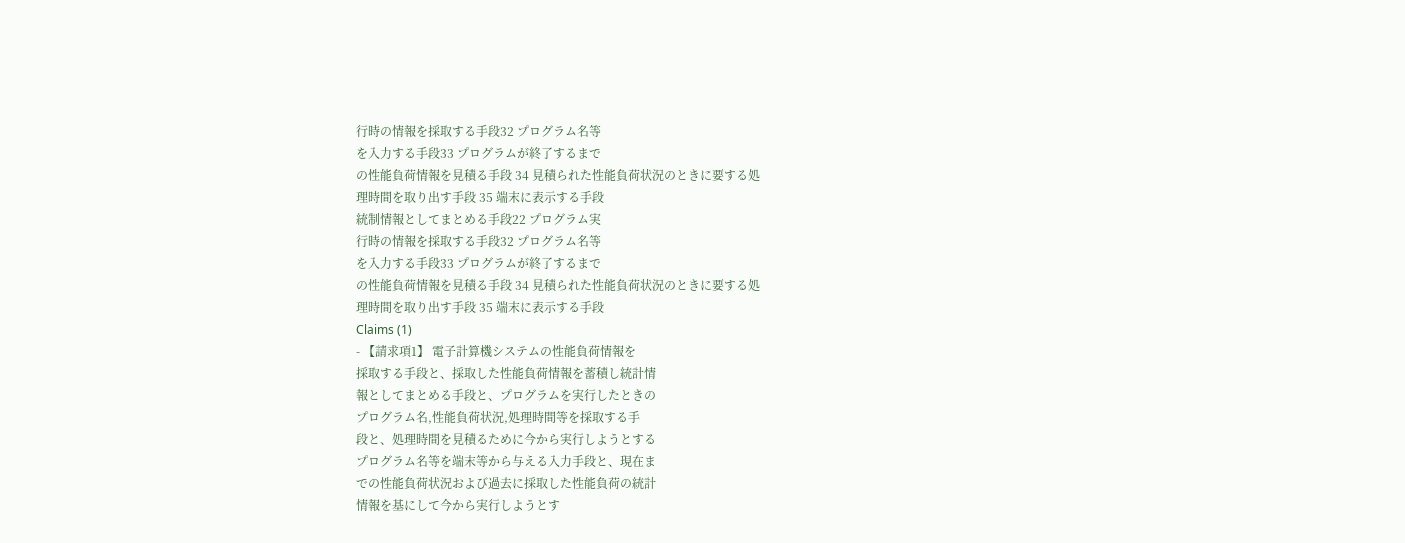行時の情報を採取する手段32 プログラム名等
を入力する手段33 プログラムが終了するまで
の性能負荷情報を見積る手段 34 見積られた性能負荷状況のときに要する処
理時間を取り出す手段 35 端末に表示する手段
統制情報としてまとめる手段22 プログラム実
行時の情報を採取する手段32 プログラム名等
を入力する手段33 プログラムが終了するまで
の性能負荷情報を見積る手段 34 見積られた性能負荷状況のときに要する処
理時間を取り出す手段 35 端末に表示する手段
Claims (1)
- 【請求項1】 電子計算機システムの性能負荷情報を
採取する手段と、採取した性能負荷情報を蓄積し統計情
報としてまとめる手段と、プログラムを実行したときの
プログラム名,性能負荷状況,処理時間等を採取する手
段と、処理時間を見積るために今から実行しようとする
プログラム名等を端末等から与える入力手段と、現在ま
での性能負荷状況および過去に採取した性能負荷の統計
情報を基にして今から実行しようとす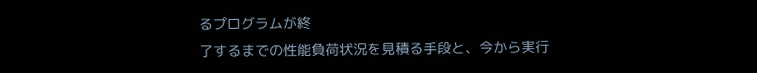るプログラムが終
了するまでの性能負荷状況を見積る手段と、今から実行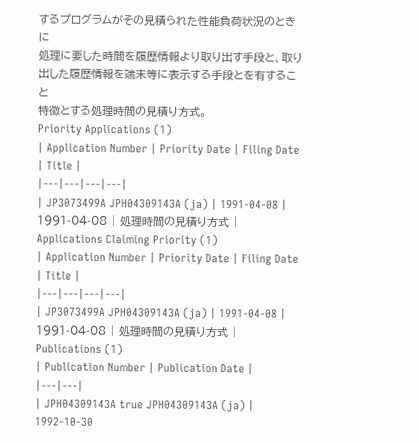するプログラムがその見積られた性能負荷状況のときに
処理に要した時間を履歴情報より取り出す手段と、取り
出した履歴情報を端末等に表示する手段とを有すること
特徴とする処理時間の見積り方式。
Priority Applications (1)
| Application Number | Priority Date | Filing Date | Title |
|---|---|---|---|
| JP3073499A JPH04309143A (ja) | 1991-04-08 | 1991-04-08 | 処理時間の見積り方式 |
Applications Claiming Priority (1)
| Application Number | Priority Date | Filing Date | Title |
|---|---|---|---|
| JP3073499A JPH04309143A (ja) | 1991-04-08 | 1991-04-08 | 処理時間の見積り方式 |
Publications (1)
| Publication Number | Publication Date |
|---|---|
| JPH04309143A true JPH04309143A (ja) | 1992-10-30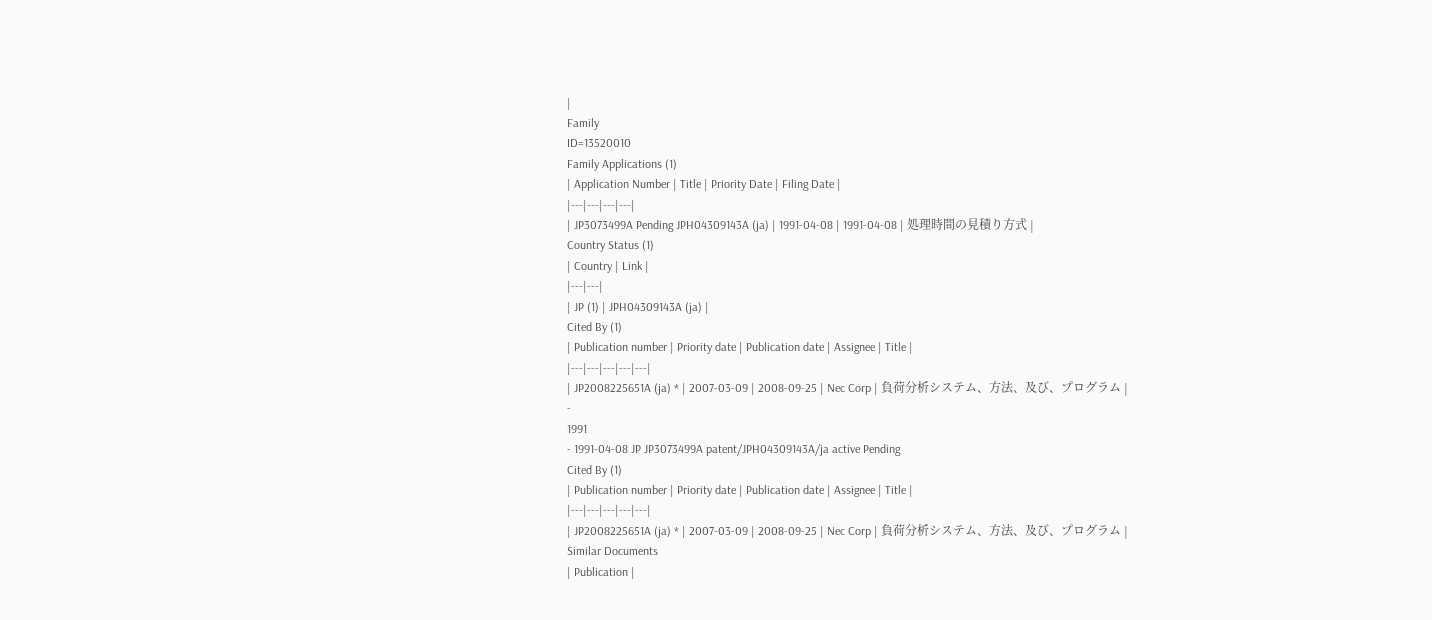|
Family
ID=13520010
Family Applications (1)
| Application Number | Title | Priority Date | Filing Date |
|---|---|---|---|
| JP3073499A Pending JPH04309143A (ja) | 1991-04-08 | 1991-04-08 | 処理時間の見積り方式 |
Country Status (1)
| Country | Link |
|---|---|
| JP (1) | JPH04309143A (ja) |
Cited By (1)
| Publication number | Priority date | Publication date | Assignee | Title |
|---|---|---|---|---|
| JP2008225651A (ja) * | 2007-03-09 | 2008-09-25 | Nec Corp | 負荷分析システム、方法、及び、プログラム |
-
1991
- 1991-04-08 JP JP3073499A patent/JPH04309143A/ja active Pending
Cited By (1)
| Publication number | Priority date | Publication date | Assignee | Title |
|---|---|---|---|---|
| JP2008225651A (ja) * | 2007-03-09 | 2008-09-25 | Nec Corp | 負荷分析システム、方法、及び、プログラム |
Similar Documents
| Publication |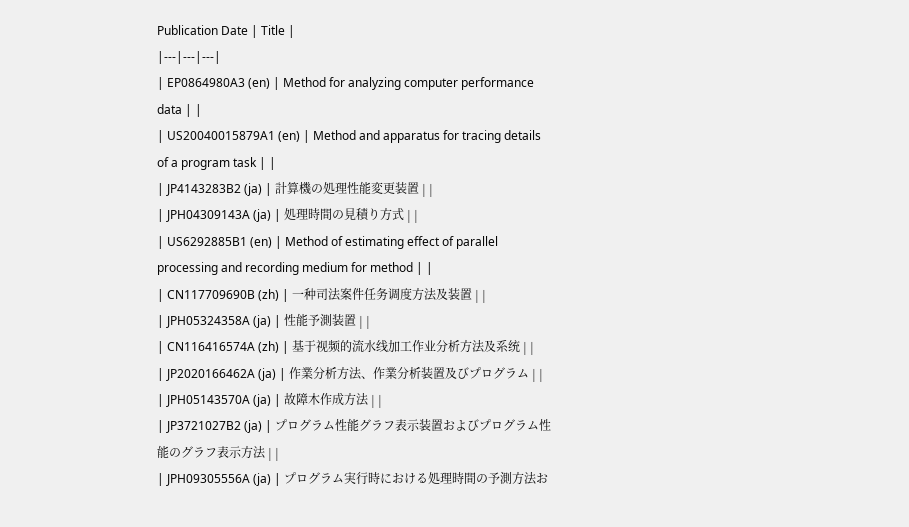Publication Date | Title |
|---|---|---|
| EP0864980A3 (en) | Method for analyzing computer performance data | |
| US20040015879A1 (en) | Method and apparatus for tracing details of a program task | |
| JP4143283B2 (ja) | 計算機の処理性能変更装置 | |
| JPH04309143A (ja) | 処理時間の見積り方式 | |
| US6292885B1 (en) | Method of estimating effect of parallel processing and recording medium for method | |
| CN117709690B (zh) | 一种司法案件任务调度方法及装置 | |
| JPH05324358A (ja) | 性能予測装置 | |
| CN116416574A (zh) | 基于视频的流水线加工作业分析方法及系统 | |
| JP2020166462A (ja) | 作業分析方法、作業分析装置及びプログラム | |
| JPH05143570A (ja) | 故障木作成方法 | |
| JP3721027B2 (ja) | プログラム性能グラフ表示装置およびプログラム性能のグラフ表示方法 | |
| JPH09305556A (ja) | プログラム実行時における処理時間の予測方法お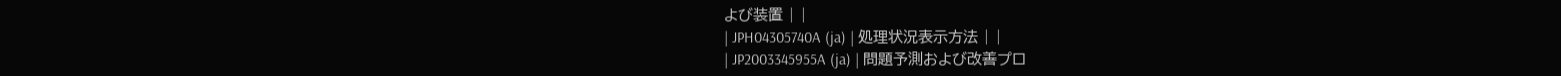よび装置 | |
| JPH04305740A (ja) | 処理状況表示方法 | |
| JP2003345955A (ja) | 問題予測および改善プロ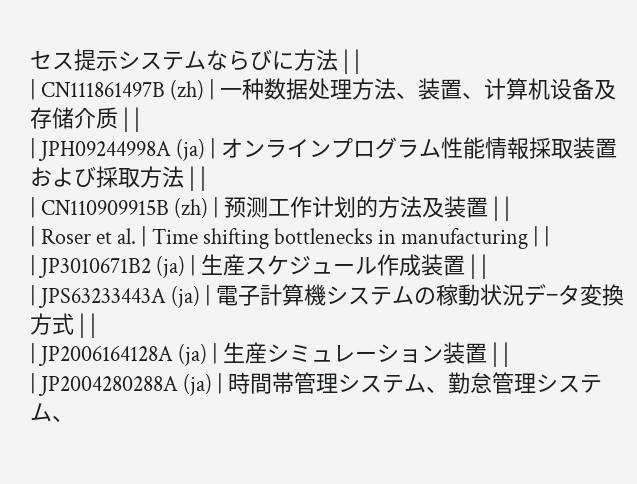セス提示システムならびに方法 | |
| CN111861497B (zh) | 一种数据处理方法、装置、计算机设备及存储介质 | |
| JPH09244998A (ja) | オンラインプログラム性能情報採取装置および採取方法 | |
| CN110909915B (zh) | 预测工作计划的方法及装置 | |
| Roser et al. | Time shifting bottlenecks in manufacturing | |
| JP3010671B2 (ja) | 生産スケジュール作成装置 | |
| JPS63233443A (ja) | 電子計算機システムの稼動状況デ−タ変換方式 | |
| JP2006164128A (ja) | 生産シミュレーション装置 | |
| JP2004280288A (ja) | 時間帯管理システム、勤怠管理システム、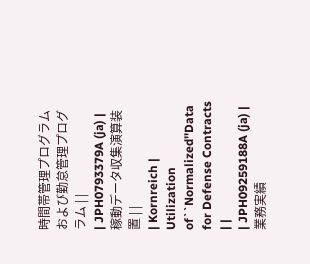時間帯管理プログラムおよび勤怠管理プログラム | |
| JPH0793379A (ja) | 稼動データ収集演算装置 | |
| Kornreich | Utilization of``Normalized''Data for Defense Contracts | |
| JPH09259188A (ja) | 業務実績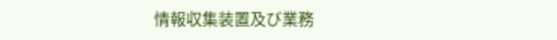情報収集装置及び業務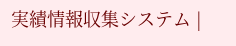実績情報収集システム |